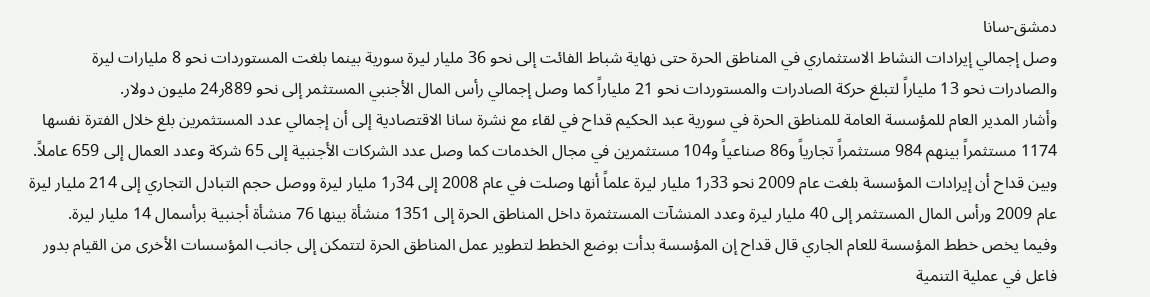دمشق-سانا
وصل إجمالي إيرادات النشاط الاستثماري في المناطق الحرة حتى نهاية شباط الفائت إلى نحو 36 مليار ليرة سورية بينما بلغت المستوردات نحو 8 مليارات ليرة والصادرات نحو 13 ملياراً لتبلغ حركة الصادرات والمستوردات نحو 21 ملياراً كما وصل إجمالي رأس المال الأجنبي المستثمر إلى نحو 889ر24 مليون دولار.
وأشار المدير العام للمؤسسة العامة للمناطق الحرة في سورية عبد الحكيم قداح في لقاء مع نشرة سانا الاقتصادية إلى أن إجمالي عدد المستثمرين بلغ خلال الفترة نفسها 1174 مستثمراً بينهم 984 مستثمراً تجارياً و86 صناعياً و104 مستثمرين في مجال الخدمات كما وصل عدد الشركات الأجنبية إلى 65 شركة وعدد العمال إلى 659 عاملاً.
وبين قداح أن إيرادات المؤسسة بلغت عام 2009 نحو 33ر1 مليار ليرة علماً أنها وصلت في عام 2008 إلى 34ر1 مليار ليرة ووصل حجم التبادل التجاري إلى 214 مليار ليرة عام 2009 ورأس المال المستثمر إلى 40 مليار ليرة وعدد المنشآت المستثمرة داخل المناطق الحرة إلى 1351 منشأة بينها 76 منشأة أجنبية برأسمال 14 مليار ليرة.
وفيما يخص خطط المؤسسة للعام الجاري قال قداح إن المؤسسة بدأت بوضع الخطط لتطوير عمل المناطق الحرة لتتمكن إلى جانب المؤسسات الأخرى من القيام بدور فاعل في عملية التنمية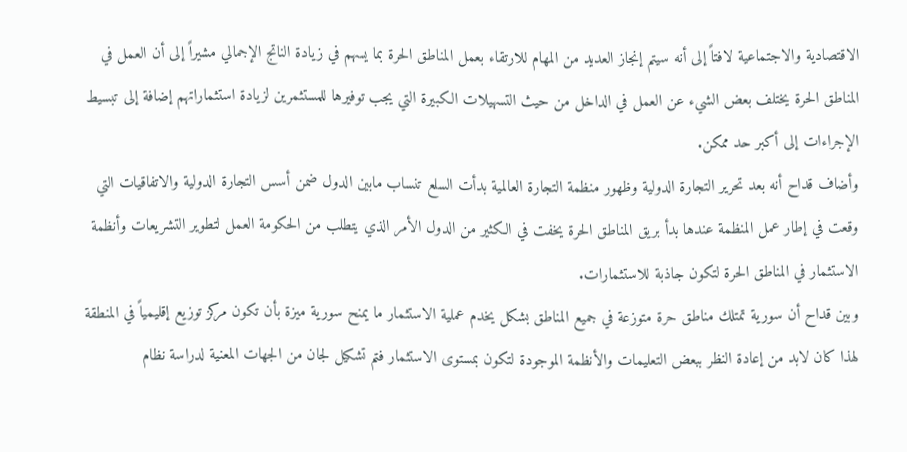الاقتصادية والاجتماعية لافتاً إلى أنه سيتم إنجاز العديد من المهام للارتقاء بعمل المناطق الحرة بما يسهم في زيادة الناتج الإجمالي مشيراً إلى أن العمل في المناطق الحرة يختلف بعض الشيء عن العمل في الداخل من حيث التسهيلات الكبيرة التي يجب توفيرها للمستثمرين لزيادة استثماراتهم إضافة إلى تبسيط الإجراءات إلى أكبر حد ممكن.
وأضاف قداح أنه بعد تحرير التجارة الدولية وظهور منظمة التجارة العالمية بدأت السلع تنساب مابين الدول ضمن أسس التجارة الدولية والاتفاقيات التي وقعت في إطار عمل المنظمة عندها بدأ بريق المناطق الحرة يخفت في الكثير من الدول الأمر الذي يتطلب من الحكومة العمل لتطوير التشريعات وأنظمة الاستثمار في المناطق الحرة لتكون جاذبة للاستثمارات.
وبين قداح أن سورية تمتلك مناطق حرة متوزعة في جميع المناطق بشكل يخدم عملية الاستثمار ما يمنح سورية ميزة بأن تكون مركز توزيع إقليمياً في المنطقة لهذا كان لابد من إعادة النظر ببعض التعليمات والأنظمة الموجودة لتكون بمستوى الاستثمار فتم تشكيل لجان من الجهات المعنية لدراسة نظام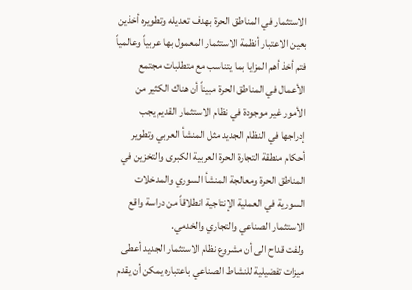الاستثمار في المناطق الحرة بهدف تعديله وتطويره أخذين بعين الاعتبار أنظمة الاستثمار المعمول بها عربياً وعالمياً فتم أخذ أهم المزايا بما يتناسب مع متطلبات مجتمع الأعمال في المناطق الحرة مبيناً أن هناك الكثير من الأمور غير موجودة في نظام الاستثمار القديم يجب إدراجها في النظام الجديد مثل المنشأ العربي وتطوير أحكام منطقة التجارة الحرة العربية الكبرى والتخزين في المناطق الحرة ومعالجة المنشأ السوري والمدخلات السورية في العملية الإنتاجية انطلاقاً من دراسة واقع الاستثمار الصناعي والتجاري والخدمي.
ولفت قداح الى أن مشروع نظام الاستثمار الجديد أعطى ميزات تفضيلية للنشاط الصناعي باعتباره يمكن أن يقدم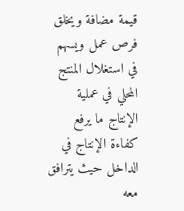قيمة مضافة ويخلق فرص عمل ويسهم في استغلال المنتج المحلي في عملية الإنتاج ما يرفع كفاءة الإنتاج في الداخل حيث يترافق معه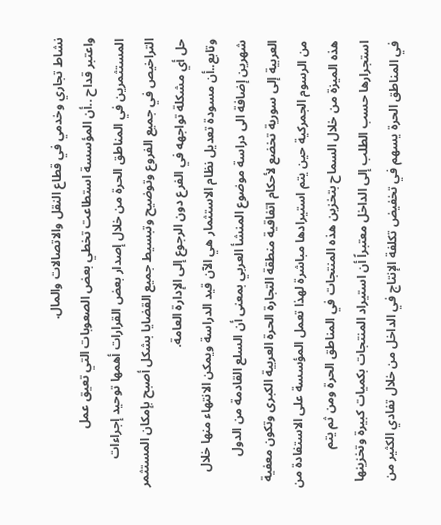نشاط تجاري وخدمي في قطاع النقل والاتصالات والمال.
واعتبر قداح ..أن المؤسسة استطاعت تخطي بعض الصعوبات التي تعيق عمل المستثمرين في المناطق الحرة من خلال إصدار بعض القرارات أهمها توحيد إجراءات التراخيص في جميع الفروع وتوضيح وتبسيط جميع القضايا بشكل أصبح بإمكان المستثمر حل أي مشكلة تواجهه في الفرع دون الرجوع إلى الإدارة العامة.
وتابع..أن مسودة تعديل نظام الاستثمار هي الآن قيد الدراسة ويمكن الانتهاء منها خلال شهرين إضافة الى دراسة موضوع المنشأ العربي بمعنى أن السلع القادمة من الدول العربية إلى سورية تخضع لأحكام اتفاقية منطقة التجارة الحرة العربية الكبرى وتكون معفية من الرسوم الجمركية حين يتم استيرادها مباشرة لهذا تعمل المؤسسة على الاستفادة من هذه الميزة من خلال السماح بتخزين هذه المنتجات في المناطق الحرة ومن ثم يتم استجرارها حسب الطلب إلى الداخل معتبراً أن استيراد المنتجات بكميات كبيرة وتخزينها في المناطق الحرة يسهم في تخفيض تكلفة الإنتاج في الداخل من خلال تفادي الكثير من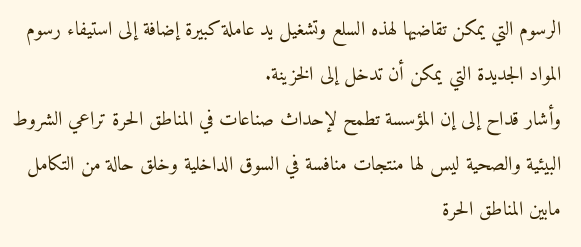الرسوم التي يمكن تقاضيها لهذه السلع وتشغيل يد عاملة كبيرة إضافة إلى استيفاء رسوم المواد الجديدة التي يمكن أن تدخل إلى الخزينة.
وأشار قداح إلى إن المؤسسة تطمح لإحداث صناعات في المناطق الحرة تراعي الشروط البيئية والصحية ليس لها منتجات منافسة في السوق الداخلية وخلق حالة من التكامل مابين المناطق الحرة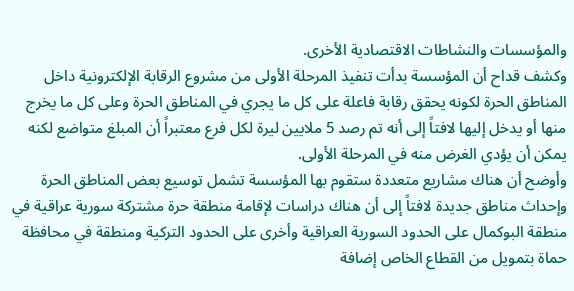والمؤسسات والنشاطات الاقتصادية الأخرى.
وكشف قداح أن المؤسسة بدأت تنفيذ المرحلة الأولى من مشروع الرقابة الإلكترونية داخل المناطق الحرة لكونه يحقق رقابة فاعلة على كل ما يجري في المناطق الحرة وعلى كل ما يخرج منها أو يدخل إليها لافتاً إلى أنه تم رصد 5 ملايين ليرة لكل فرع معتبراً أن المبلغ متواضع لكنه يمكن أن يؤدي الغرض منه في المرحلة الأولى.
وأوضح أن هناك مشاريع متعددة ستقوم بها المؤسسة تشمل توسيع بعض المناطق الحرة وإحداث مناطق جديدة لافتاً إلى أن هناك دراسات لإقامة منطقة حرة مشتركة سورية عراقية في منطقة البوكمال على الحدود السورية العراقية وأخرى على الحدود التركية ومنطقة في محافظة حماة بتمويل من القطاع الخاص إضافة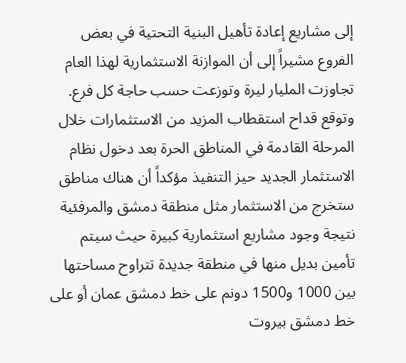إلى مشاريع إعادة تأهيل البنية التحتية في بعض الفروع مشيراً إلى أن الموازنة الاستثمارية لهذا العام تجاوزت المليار ليرة وتوزعت حسب حاجة كل فرع.
وتوقع قداح استقطاب المزيد من الاستثمارات خلال المرحلة القادمة في المناطق الحرة بعد دخول نظام الاستثمار الجديد حيز التنفيذ مؤكداً أن هناك مناطق ستخرج من الاستثمار مثل منطقة دمشق والمرفئية نتيجة وجود مشاريع استثمارية كبيرة حيث سيتم تأمين بديل منها في منطقة جديدة تتراوح مساحتها بين 1000 و1500 دونم على خط دمشق عمان أو على خط دمشق بيروت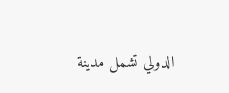الدولي تشمل مدينة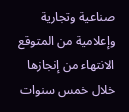صناعية وتجارية وإعلامية من المتوقع الانتهاء من إنجازها خلال خمس سنوات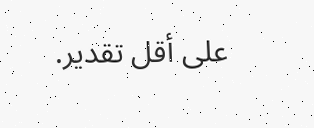على أقل تقدير.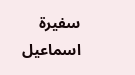سفيرة اسماعيل